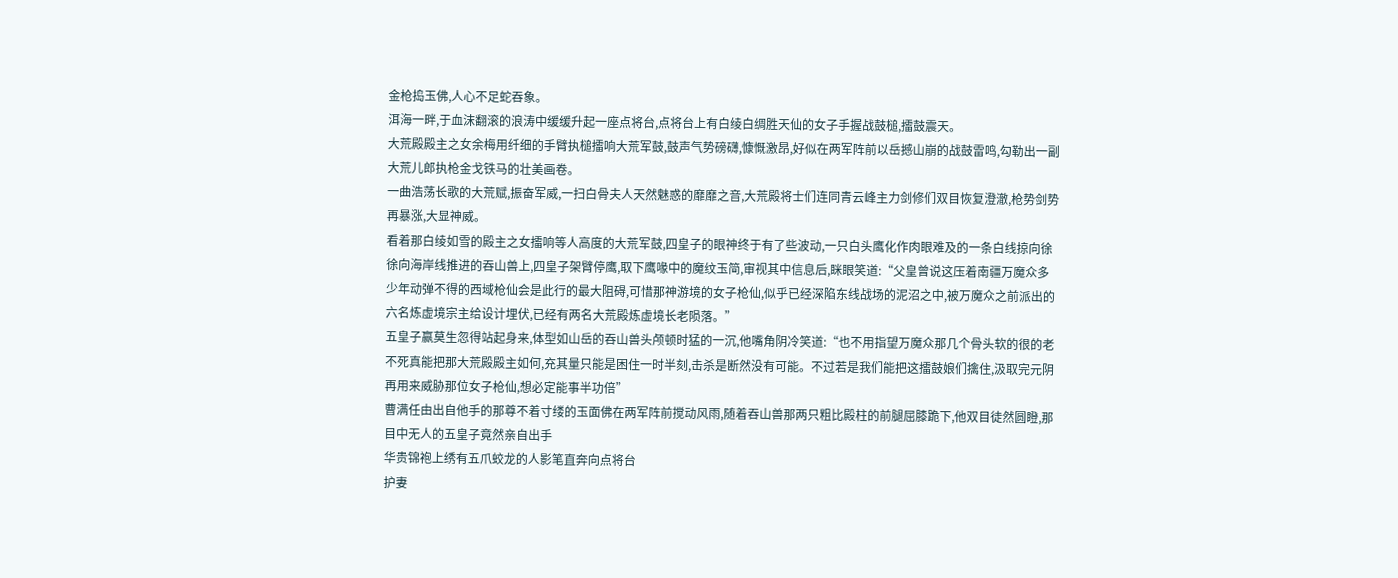金枪捣玉佛,人心不足蛇吞象。
洱海一畔,于血沫翻滚的浪涛中缓缓升起一座点将台,点将台上有白绫白绸胜天仙的女子手握战鼓槌,擂鼓震天。
大荒殿殿主之女余梅用纤细的手臂执槌擂响大荒军鼓,鼓声气势磅礴,慷慨激昂,好似在两军阵前以岳撼山崩的战鼓雷鸣,勾勒出一副大荒儿郎执枪金戈铁马的壮美画卷。
一曲浩荡长歌的大荒赋,振奋军威,一扫白骨夫人天然魅惑的靡靡之音,大荒殿将士们连同青云峰主力剑修们双目恢复澄澈,枪势剑势再暴涨,大显神威。
看着那白绫如雪的殿主之女擂响等人高度的大荒军鼓,四皇子的眼神终于有了些波动,一只白头鹰化作肉眼难及的一条白线掠向徐徐向海岸线推进的吞山兽上,四皇子架臂停鹰,取下鹰喙中的魔纹玉简,审视其中信息后,眯眼笑道:“父皇曾说这压着南疆万魔众多少年动弹不得的西域枪仙会是此行的最大阻碍,可惜那神游境的女子枪仙,似乎已经深陷东线战场的泥沼之中,被万魔众之前派出的六名炼虚境宗主给设计埋伏,已经有两名大荒殿炼虚境长老陨落。”
五皇子赢莫生忽得站起身来,体型如山岳的吞山兽头颅顿时猛的一沉,他嘴角阴冷笑道:“也不用指望万魔众那几个骨头软的很的老不死真能把那大荒殿殿主如何,充其量只能是困住一时半刻,击杀是断然没有可能。不过若是我们能把这擂鼓娘们擒住,汲取完元阴再用来威胁那位女子枪仙,想必定能事半功倍”
曹满任由出自他手的那尊不着寸缕的玉面佛在两军阵前搅动风雨,随着吞山兽那两只粗比殿柱的前腿屈膝跪下,他双目徒然圆瞪,那目中无人的五皇子竟然亲自出手
华贵锦袍上绣有五爪蛟龙的人影笔直奔向点将台
护妻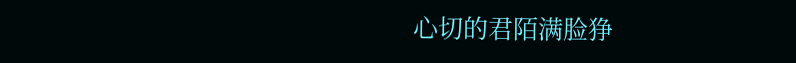心切的君陌满脸狰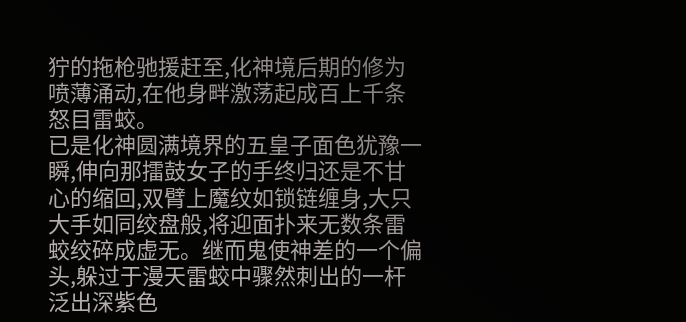狞的拖枪驰援赶至,化神境后期的修为喷薄涌动,在他身畔激荡起成百上千条怒目雷蛟。
已是化神圆满境界的五皇子面色犹豫一瞬,伸向那擂鼓女子的手终归还是不甘心的缩回,双臂上魔纹如锁链缠身,大只大手如同绞盘般,将迎面扑来无数条雷蛟绞碎成虚无。继而鬼使神差的一个偏头,躲过于漫天雷蛟中骤然刺出的一杆泛出深紫色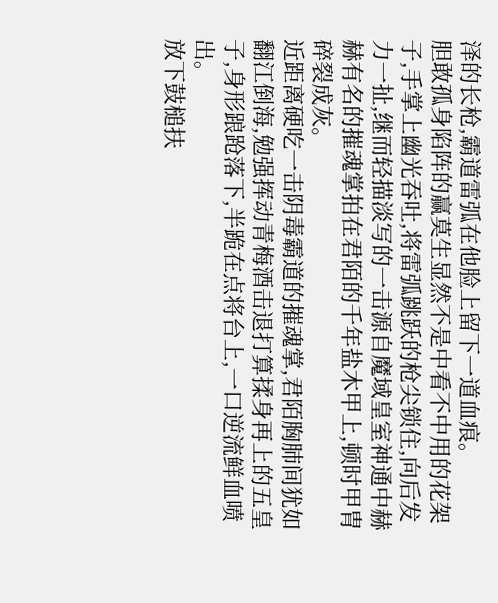泽的长枪,霸道雷弧在他脸上留下一道血痕。
胆敢孤身陷阵的赢莫生显然不是中看不中用的花架子,手掌上幽光吞吐,将雷弧跳跃的枪尖锁住,向后发力一扯,继而轻描淡写的一击源自魔域皇室神通中赫赫有名的摧魂掌拍在君陌的千年盐木甲上,顿时甲胄碎裂成灰。
近距离硬吃一击阴毒霸道的摧魂掌,君陌胸肺间犹如翻江倒海,勉强挥动青梅酒击退打算揉身再上的五皇子,身形踉跄落下,半跪在点将台上,一口逆流鲜血喷出。
放下鼓槌扶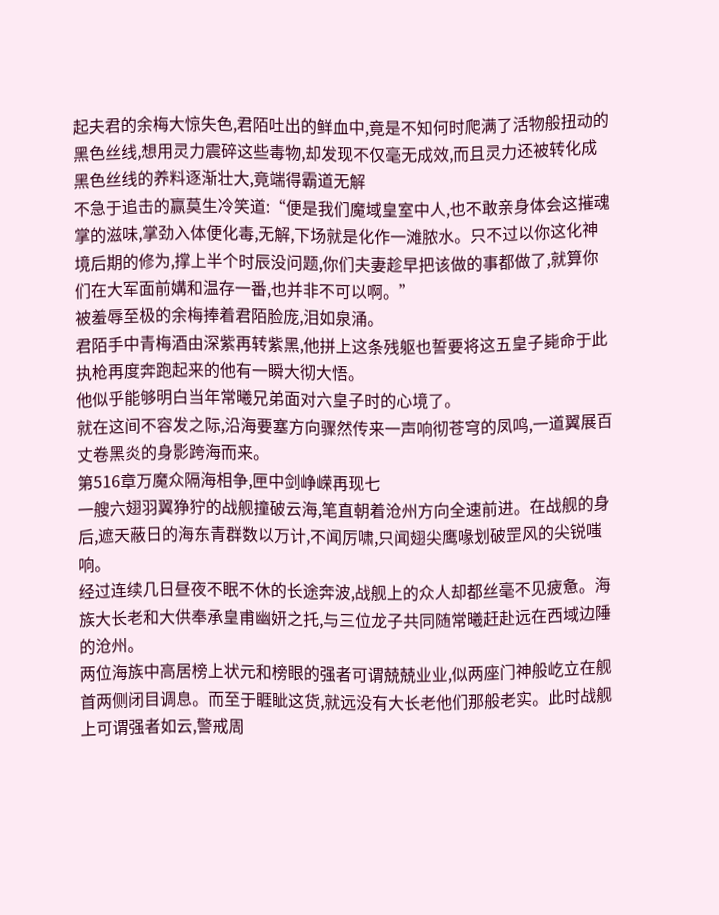起夫君的余梅大惊失色,君陌吐出的鲜血中,竟是不知何时爬满了活物般扭动的黑色丝线,想用灵力震碎这些毒物,却发现不仅毫无成效,而且灵力还被转化成黑色丝线的养料逐渐壮大,竟端得霸道无解
不急于追击的赢莫生冷笑道:“便是我们魔域皇室中人,也不敢亲身体会这摧魂掌的滋味,掌劲入体便化毒,无解,下场就是化作一滩脓水。只不过以你这化神境后期的修为,撑上半个时辰没问题,你们夫妻趁早把该做的事都做了,就算你们在大军面前媾和温存一番,也并非不可以啊。”
被羞辱至极的余梅捧着君陌脸庞,泪如泉涌。
君陌手中青梅酒由深紫再转紫黑,他拼上这条残躯也誓要将这五皇子毙命于此
执枪再度奔跑起来的他有一瞬大彻大悟。
他似乎能够明白当年常曦兄弟面对六皇子时的心境了。
就在这间不容发之际,沿海要塞方向骤然传来一声响彻苍穹的凤鸣,一道翼展百丈卷黑炎的身影跨海而来。
第516章万魔众隔海相争,匣中剑峥嵘再现七
一艘六翅羽翼狰狞的战舰撞破云海,笔直朝着沧州方向全速前进。在战舰的身后,遮天蔽日的海东青群数以万计,不闻厉啸,只闻翅尖鹰喙划破罡风的尖锐嗤响。
经过连续几日昼夜不眠不休的长途奔波,战舰上的众人却都丝毫不见疲惫。海族大长老和大供奉承皇甫幽妍之托,与三位龙子共同随常曦赶赴远在西域边陲的沧州。
两位海族中高居榜上状元和榜眼的强者可谓兢兢业业,似两座门神般屹立在舰首两侧闭目调息。而至于睚眦这货,就远没有大长老他们那般老实。此时战舰上可谓强者如云,警戒周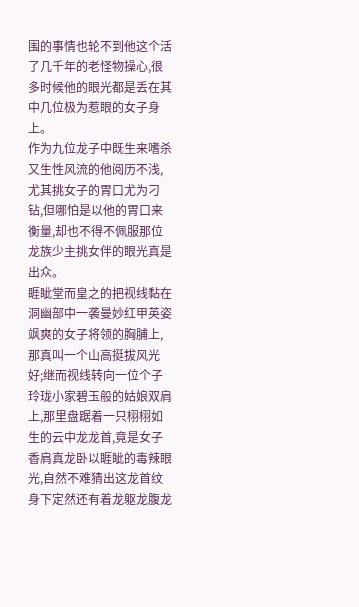围的事情也轮不到他这个活了几千年的老怪物操心,很多时候他的眼光都是丢在其中几位极为惹眼的女子身上。
作为九位龙子中既生来嗜杀又生性风流的他阅历不浅,尤其挑女子的胃口尤为刁钻,但哪怕是以他的胃口来衡量,却也不得不佩服那位龙族少主挑女伴的眼光真是出众。
睚眦堂而皇之的把视线黏在洞幽部中一袭曼妙红甲英姿飒爽的女子将领的胸脯上,那真叫一个山高挺拔风光好;继而视线转向一位个子玲珑小家碧玉般的姑娘双肩上,那里盘踞着一只栩栩如生的云中龙龙首,竟是女子香肩真龙卧以睚眦的毒辣眼光,自然不难猜出这龙首纹身下定然还有着龙躯龙腹龙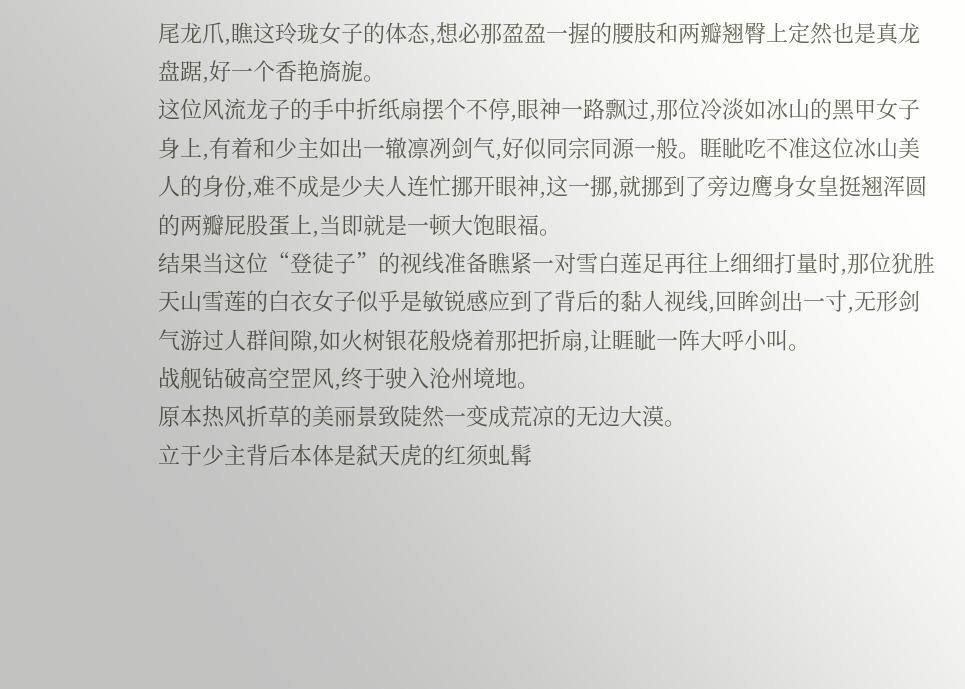尾龙爪,瞧这玲珑女子的体态,想必那盈盈一握的腰肢和两瓣翘臀上定然也是真龙盘踞,好一个香艳旖旎。
这位风流龙子的手中折纸扇摆个不停,眼神一路飘过,那位冷淡如冰山的黑甲女子身上,有着和少主如出一辙凛冽剑气,好似同宗同源一般。睚眦吃不准这位冰山美人的身份,难不成是少夫人连忙挪开眼神,这一挪,就挪到了旁边鹰身女皇挺翘浑圆的两瓣屁股蛋上,当即就是一顿大饱眼福。
结果当这位“登徒子”的视线准备瞧紧一对雪白莲足再往上细细打量时,那位犹胜天山雪莲的白衣女子似乎是敏锐感应到了背后的黏人视线,回眸剑出一寸,无形剑气游过人群间隙,如火树银花般烧着那把折扇,让睚眦一阵大呼小叫。
战舰钻破高空罡风,终于驶入沧州境地。
原本热风折草的美丽景致陡然一变成荒凉的无边大漠。
立于少主背后本体是弑天虎的红须虬髯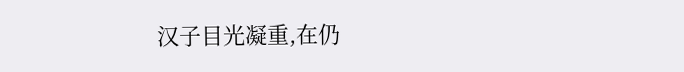汉子目光凝重,在仍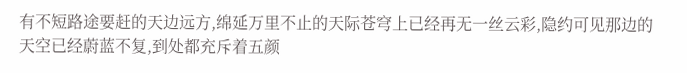有不短路途要赶的天边远方,绵延万里不止的天际苍穹上已经再无一丝云彩,隐约可见那边的天空已经蔚蓝不复,到处都充斥着五颜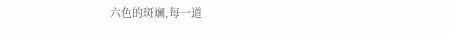六色的斑斓,每一道